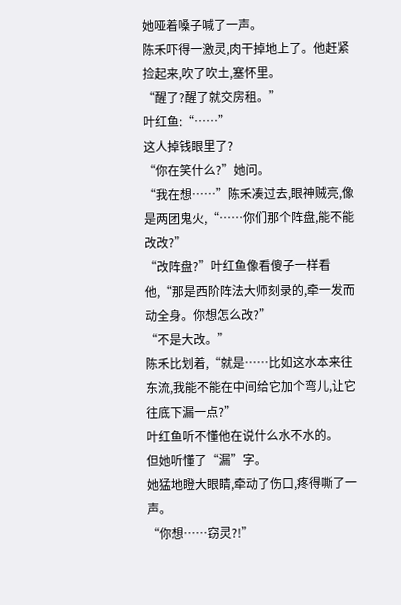她哑着嗓子喊了一声。
陈禾吓得一激灵,肉干掉地上了。他赶紧捡起来,吹了吹土,塞怀里。
“醒了?醒了就交房租。”
叶红鱼:“……”
这人掉钱眼里了?
“你在笑什么?”她问。
“我在想……”陈禾凑过去,眼神贼亮,像是两团鬼火,“……你们那个阵盘,能不能改改?”
“改阵盘?”叶红鱼像看傻子一样看他,“那是西阶阵法大师刻录的,牵一发而动全身。你想怎么改?”
“不是大改。”
陈禾比划着,“就是……比如这水本来往东流,我能不能在中间给它加个弯儿,让它往底下漏一点?”
叶红鱼听不懂他在说什么水不水的。
但她听懂了“漏”字。
她猛地瞪大眼睛,牵动了伤口,疼得嘶了一声。
“你想……窃灵?!”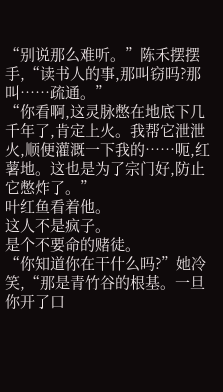“别说那么难听。”陈禾摆摆手,“读书人的事,那叫窃吗?那叫……疏通。”
“你看啊,这灵脉憋在地底下几千年了,肯定上火。我帮它泄泄火,顺便灌溉一下我的……呃,红薯地。这也是为了宗门好,防止它憋炸了。”
叶红鱼看着他。
这人不是疯子。
是个不要命的赌徒。
“你知道你在干什么吗?”她冷笑,“那是青竹谷的根基。一旦你开了口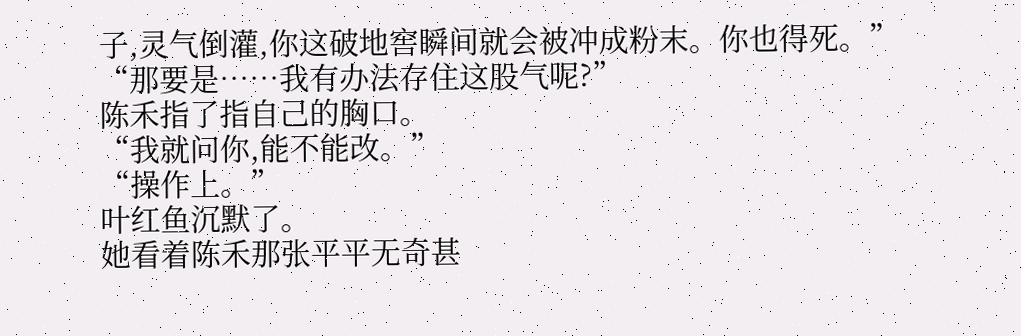子,灵气倒灌,你这破地窖瞬间就会被冲成粉末。你也得死。”
“那要是……我有办法存住这股气呢?”
陈禾指了指自己的胸口。
“我就问你,能不能改。”
“操作上。”
叶红鱼沉默了。
她看着陈禾那张平平无奇甚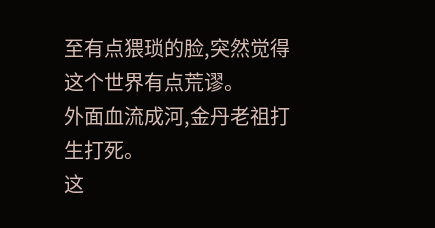至有点猥琐的脸,突然觉得这个世界有点荒谬。
外面血流成河,金丹老祖打生打死。
这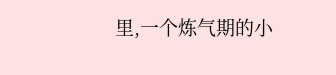里,一个炼气期的小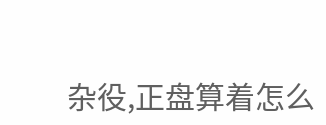杂役,正盘算着怎么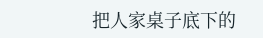把人家桌子底下的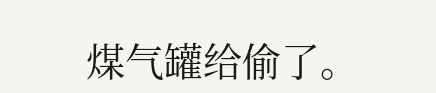煤气罐给偷了。